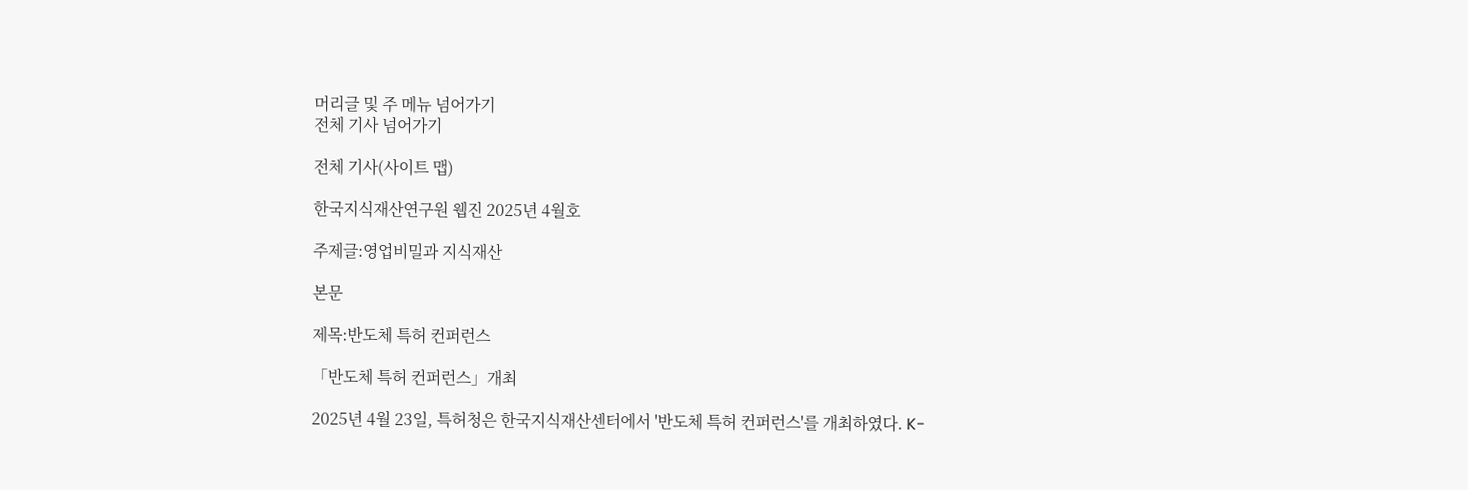머리글 및 주 메뉴 넘어가기
전체 기사 넘어가기

전체 기사(사이트 맵)

한국지식재산연구원 웹진 2025년 4월호

주제글:영업비밀과 지식재산

본문

제목:반도체 특허 컨퍼런스

「반도체 특허 컨퍼런스」개최

2025년 4월 23일, 특허청은 한국지식재산센터에서 '반도체 특허 컨퍼런스'를 개최하였다. K-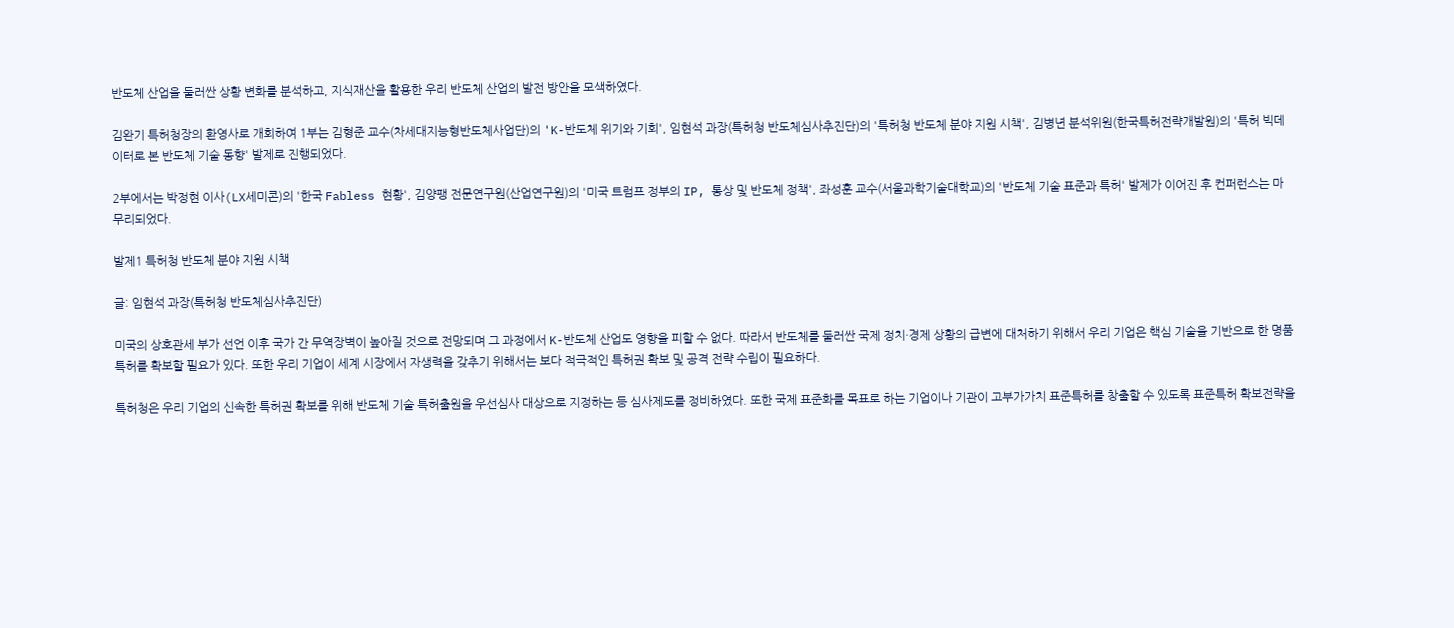반도체 산업을 둘러싼 상황 변화를 분석하고, 지식재산을 활용한 우리 반도체 산업의 발전 방안을 모색하였다.

김완기 특허청장의 환영사로 개회하여 1부는 김형준 교수(차세대지능형반도체사업단)의 'K-반도체 위기와 기회', 임현석 과장(특허청 반도체심사추진단)의 '특허청 반도체 분야 지원 시책', 김병년 분석위원(한국특허전략개발원)의 '특허 빅데이터로 본 반도체 기술 동향' 발제로 진행되었다.

2부에서는 박정현 이사(LX세미콘)의 '한국 Fabless 현황', 김양팽 전문연구원(산업연구원)의 '미국 트럼프 정부의 IP, 통상 및 반도체 정책', 좌성훈 교수(서울과학기술대학교)의 '반도체 기술 표준과 특허' 발제가 이어진 후 컨퍼런스는 마무리되었다.

발제1 특허청 반도체 분야 지원 시책

글: 임현석 과장(특허청 반도체심사추진단)

미국의 상호관세 부가 선언 이후 국가 간 무역장벽이 높아질 것으로 전망되며 그 과정에서 K-반도체 산업도 영향을 피할 수 없다. 따라서 반도체를 둘러싼 국제 정치·경제 상황의 급변에 대처하기 위해서 우리 기업은 핵심 기술을 기반으로 한 명품 특허를 확보할 필요가 있다. 또한 우리 기업이 세계 시장에서 자생력을 갖추기 위해서는 보다 적극적인 특허권 확보 및 공격 전략 수립이 필요하다.

특허청은 우리 기업의 신속한 특허권 확보를 위해 반도체 기술 특허출원을 우선심사 대상으로 지정하는 등 심사제도를 정비하였다. 또한 국제 표준화를 목표로 하는 기업이나 기관이 고부가가치 표준특허를 창출할 수 있도록 표준특허 확보전략을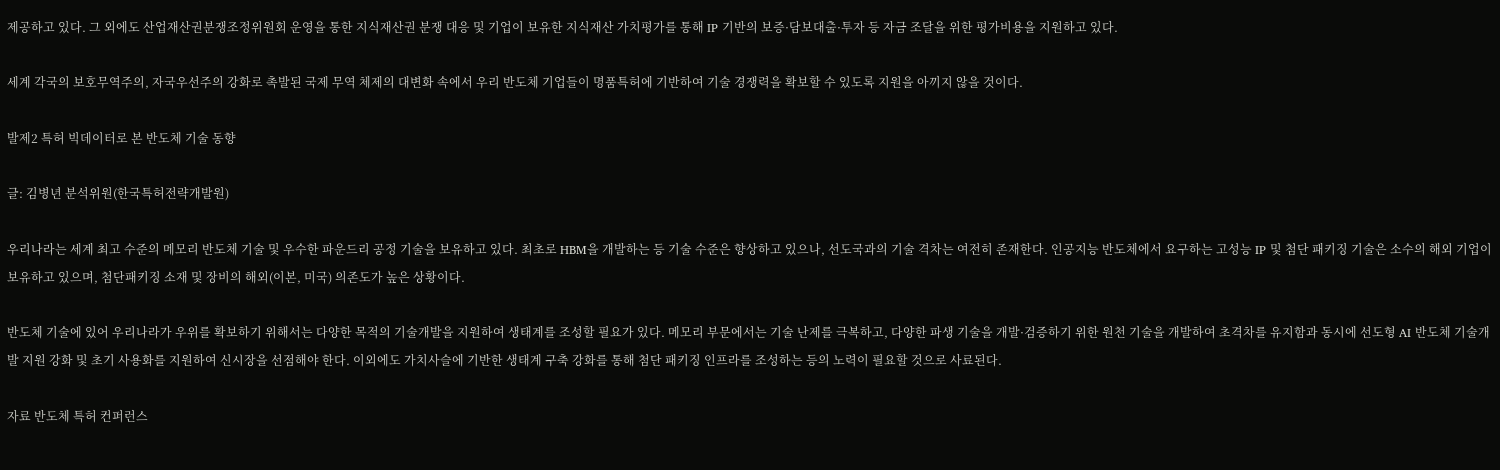제공하고 있다. 그 외에도 산업재산권분쟁조정위원회 운영을 통한 지식재산권 분쟁 대응 및 기업이 보유한 지식재산 가치평가를 통해 IP 기반의 보증·담보대출·투자 등 자금 조달을 위한 평가비용을 지원하고 있다.

세계 각국의 보호무역주의, 자국우선주의 강화로 촉발된 국제 무역 체제의 대변화 속에서 우리 반도체 기업들이 명품특허에 기반하여 기술 경쟁력을 확보할 수 있도록 지원을 아끼지 않을 것이다.

발제2 특허 빅데이터로 본 반도체 기술 동향

글: 김병년 분석위원(한국특허전략개발원)

우리나라는 세계 최고 수준의 메모리 반도체 기술 및 우수한 파운드리 공정 기술을 보유하고 있다. 최초로 HBM을 개발하는 등 기술 수준은 향상하고 있으나, 선도국과의 기술 격차는 여전히 존재한다. 인공지능 반도체에서 요구하는 고성능 IP 및 첨단 패키징 기술은 소수의 해외 기업이 보유하고 있으며, 첨단패키징 소재 및 장비의 해외(이본, 미국) 의존도가 높은 상황이다.

반도체 기술에 있어 우리나라가 우위를 확보하기 위해서는 다양한 목적의 기술개발을 지원하여 생태계를 조성할 필요가 있다. 메모리 부문에서는 기술 난제를 극복하고, 다양한 파생 기술을 개발·검증하기 위한 원천 기술을 개발하여 초격차를 유지함과 동시에 선도형 AI 반도체 기술개발 지원 강화 및 초기 사용화를 지원하여 신시장을 선점해야 한다. 이외에도 가치사슬에 기반한 생태계 구축 강화를 통해 첨단 패키징 인프라를 조성하는 등의 노력이 필요할 것으로 사료된다.

자료 반도체 특허 컨퍼런스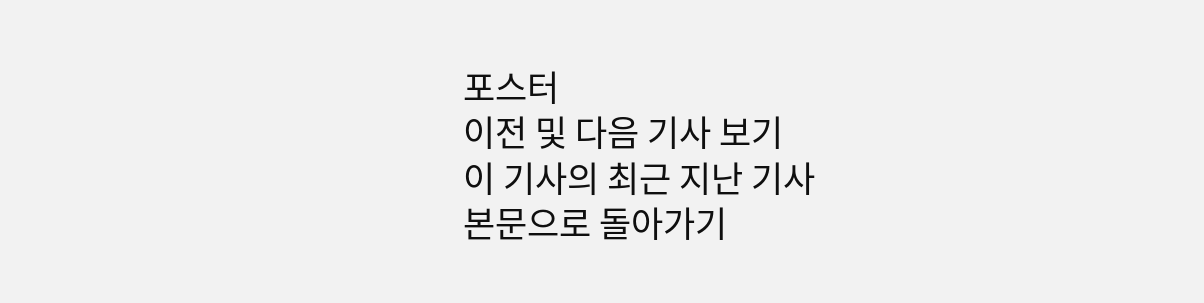포스터
이전 및 다음 기사 보기
이 기사의 최근 지난 기사
본문으로 돌아가기